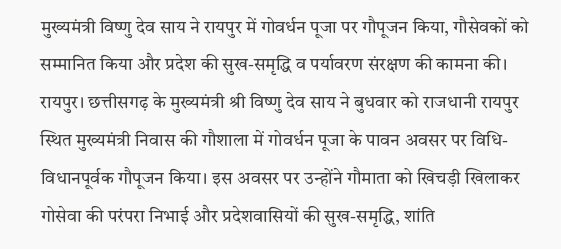मुख्यमंत्री विष्णु देव साय ने रायपुर में गोवर्धन पूजा पर गौपूजन किया, गौसेवकों को सम्मानित किया और प्रदेश की सुख-समृद्धि व पर्यावरण संरक्षण की कामना की।
रायपुर। छत्तीसगढ़ के मुख्यमंत्री श्री विष्णु देव साय ने बुधवार को राजधानी रायपुर स्थित मुख्यमंत्री निवास की गौशाला में गोवर्धन पूजा के पावन अवसर पर विधि-विधानपूर्वक गौपूजन किया। इस अवसर पर उन्होंने गौमाता को खिचड़ी खिलाकर गोसेवा की परंपरा निभाई और प्रदेशवासियों की सुख-समृद्धि, शांति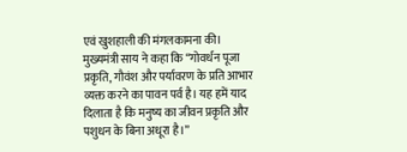एवं खुशहाली की मंगलकामना की।
मुख्यमंत्री साय ने कहा कि “गोवर्धन पूजा प्रकृति, गौवंश और पर्यावरण के प्रति आभार व्यक्त करने का पावन पर्व है। यह हमें याद दिलाता है कि मनुष्य का जीवन प्रकृति और पशुधन के बिना अधूरा है।”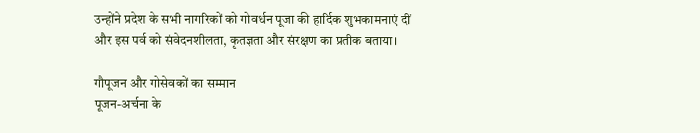उन्होंने प्रदेश के सभी नागरिकों को गोवर्धन पूजा की हार्दिक शुभकामनाएं दीं और इस पर्व को संवेदनशीलता, कृतज्ञता और संरक्षण का प्रतीक बताया।

गौपूजन और गोसेवकों का सम्मान
पूजन-अर्चना के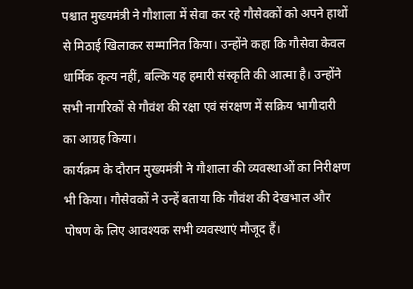पश्चात मुख्यमंत्री ने गौशाला में सेवा कर रहे गौसेवकों को अपने हाथों से मिठाई खिलाकर सम्मानित किया। उन्होंने कहा कि गौसेवा केवल धार्मिक कृत्य नहीं, बल्कि यह हमारी संस्कृति की आत्मा है। उन्होंने सभी नागरिकों से गौवंश की रक्षा एवं संरक्षण में सक्रिय भागीदारी का आग्रह किया।
कार्यक्रम के दौरान मुख्यमंत्री ने गौशाला की व्यवस्थाओं का निरीक्षण भी किया। गौसेवकों ने उन्हें बताया कि गौवंश की देखभाल और पोषण के लिए आवश्यक सभी व्यवस्थाएं मौजूद हैं।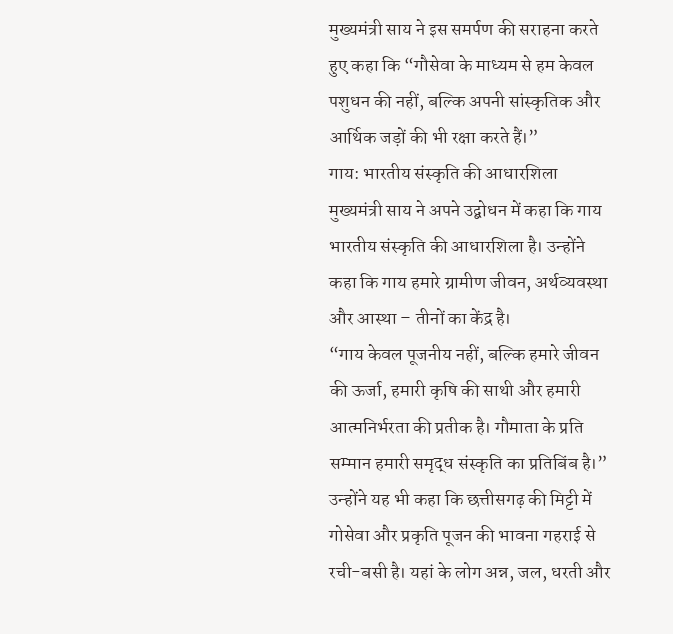मुख्यमंत्री साय ने इस समर्पण की सराहना करते हुए कहा कि “गौसेवा के माध्यम से हम केवल पशुधन की नहीं, बल्कि अपनी सांस्कृतिक और आर्थिक जड़ों की भी रक्षा करते हैं।”
गाय: भारतीय संस्कृति की आधारशिला
मुख्यमंत्री साय ने अपने उद्बोधन में कहा कि गाय भारतीय संस्कृति की आधारशिला है। उन्होंने कहा कि गाय हमारे ग्रामीण जीवन, अर्थव्यवस्था और आस्था – तीनों का केंद्र है।
“गाय केवल पूजनीय नहीं, बल्कि हमारे जीवन की ऊर्जा, हमारी कृषि की साथी और हमारी आत्मनिर्भरता की प्रतीक है। गौमाता के प्रति सम्मान हमारी समृद्ध संस्कृति का प्रतिबिंब है।”
उन्होंने यह भी कहा कि छत्तीसगढ़ की मिट्टी में गोसेवा और प्रकृति पूजन की भावना गहराई से रची-बसी है। यहां के लोग अन्न, जल, धरती और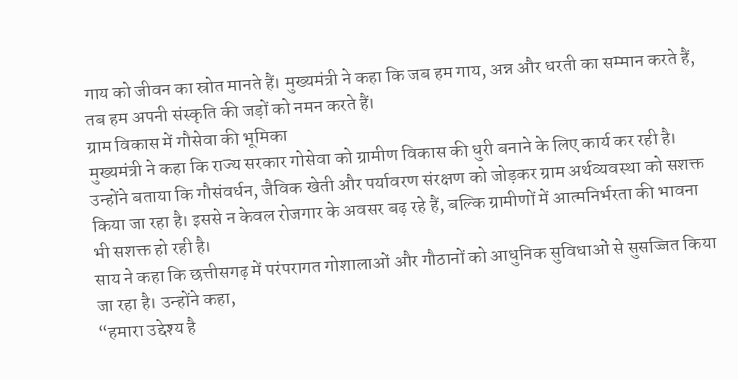गाय को जीवन का स्रोत मानते हैं। मुख्यमंत्री ने कहा कि जब हम गाय, अन्न और धरती का सम्मान करते हैं, तब हम अपनी संस्कृति की जड़ों को नमन करते हैं।
ग्राम विकास में गौसेवा की भूमिका
मुख्यमंत्री ने कहा कि राज्य सरकार गोसेवा को ग्रामीण विकास की धुरी बनाने के लिए कार्य कर रही है। उन्होंने बताया कि गौसंवर्धन, जैविक खेती और पर्यावरण संरक्षण को जोड़कर ग्राम अर्थव्यवस्था को सशक्त किया जा रहा है। इससे न केवल रोजगार के अवसर बढ़ रहे हैं, बल्कि ग्रामीणों में आत्मनिर्भरता की भावना भी सशक्त हो रही है।
साय ने कहा कि छत्तीसगढ़ में परंपरागत गोशालाओं और गौठानों को आधुनिक सुविधाओं से सुसज्जित किया जा रहा है। उन्होंने कहा,
“हमारा उद्देश्य है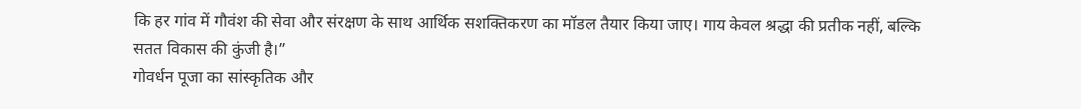कि हर गांव में गौवंश की सेवा और संरक्षण के साथ आर्थिक सशक्तिकरण का मॉडल तैयार किया जाए। गाय केवल श्रद्धा की प्रतीक नहीं, बल्कि सतत विकास की कुंजी है।”
गोवर्धन पूजा का सांस्कृतिक और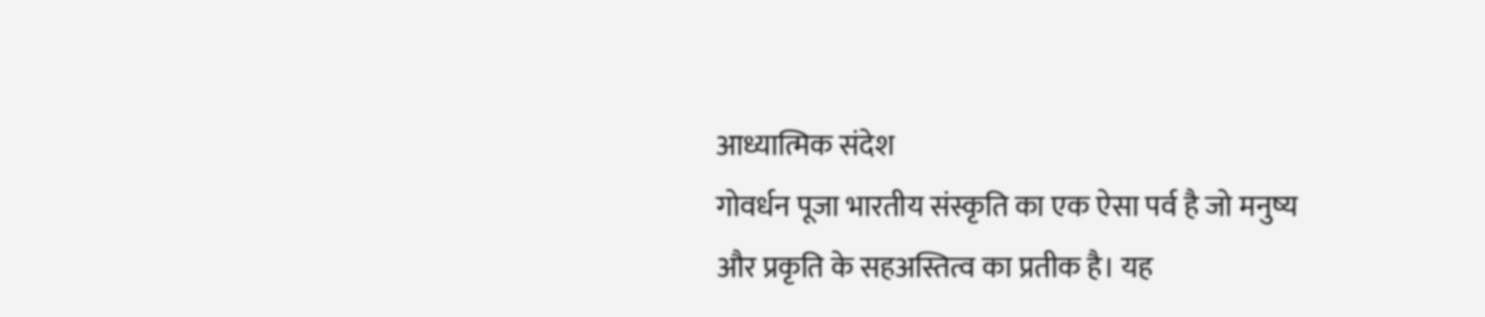आध्यात्मिक संदेश
गोवर्धन पूजा भारतीय संस्कृति का एक ऐसा पर्व है जो मनुष्य और प्रकृति के सहअस्तित्व का प्रतीक है। यह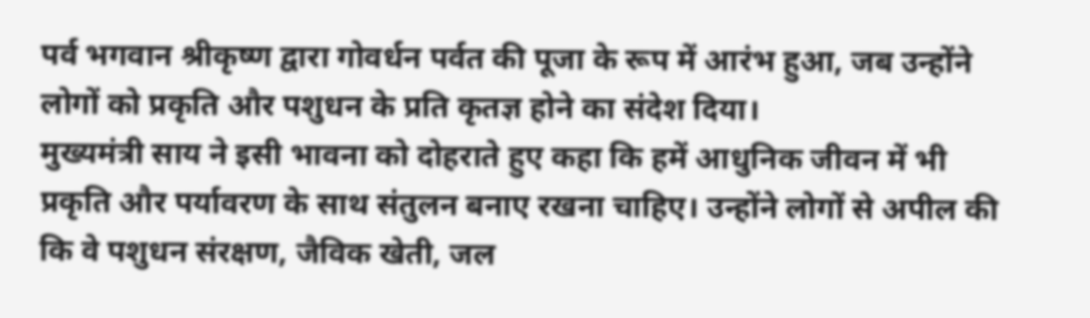पर्व भगवान श्रीकृष्ण द्वारा गोवर्धन पर्वत की पूजा के रूप में आरंभ हुआ, जब उन्होंने लोगों को प्रकृति और पशुधन के प्रति कृतज्ञ होने का संदेश दिया।
मुख्यमंत्री साय ने इसी भावना को दोहराते हुए कहा कि हमें आधुनिक जीवन में भी प्रकृति और पर्यावरण के साथ संतुलन बनाए रखना चाहिए। उन्होंने लोगों से अपील की कि वे पशुधन संरक्षण, जैविक खेती, जल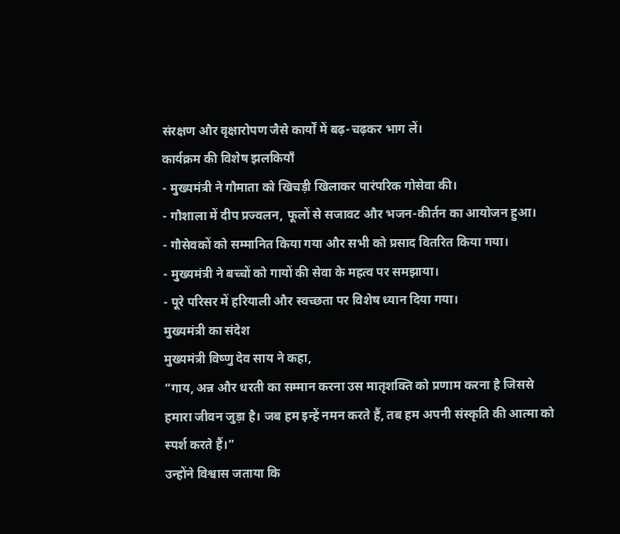संरक्षण और वृक्षारोपण जैसे कार्यों में बढ़-चढ़कर भाग लें।
कार्यक्रम की विशेष झलकियाँ
- मुख्यमंत्री ने गौमाता को खिचड़ी खिलाकर पारंपरिक गोसेवा की।
- गौशाला में दीप प्रज्वलन, फूलों से सजावट और भजन-कीर्तन का आयोजन हुआ।
- गौसेवकों को सम्मानित किया गया और सभी को प्रसाद वितरित किया गया।
- मुख्यमंत्री ने बच्चों को गायों की सेवा के महत्व पर समझाया।
- पूरे परिसर में हरियाली और स्वच्छता पर विशेष ध्यान दिया गया।
मुख्यमंत्री का संदेश
मुख्यमंत्री विष्णु देव साय ने कहा,
“गाय, अन्न और धरती का सम्मान करना उस मातृशक्ति को प्रणाम करना है जिससे हमारा जीवन जुड़ा है। जब हम इन्हें नमन करते हैं, तब हम अपनी संस्कृति की आत्मा को स्पर्श करते हैं।”
उन्होंने विश्वास जताया कि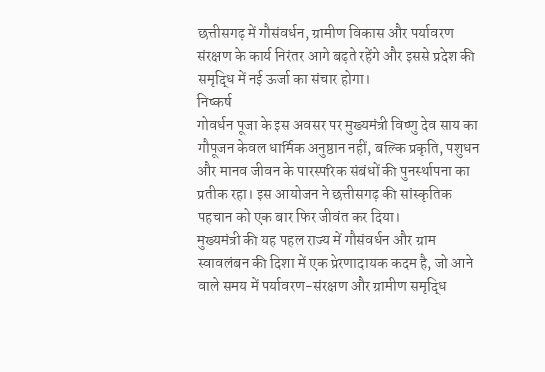छत्तीसगढ़ में गौसंवर्धन, ग्रामीण विकास और पर्यावरण संरक्षण के कार्य निरंतर आगे बढ़ते रहेंगे और इससे प्रदेश की समृद्धि में नई ऊर्जा का संचार होगा।
निष्कर्ष
गोवर्धन पूजा के इस अवसर पर मुख्यमंत्री विष्णु देव साय का गौपूजन केवल धार्मिक अनुष्ठान नहीं, बल्कि प्रकृति, पशुधन और मानव जीवन के पारस्परिक संबंधों की पुनर्स्थापना का प्रतीक रहा। इस आयोजन ने छत्तीसगढ़ की सांस्कृतिक पहचान को एक बार फिर जीवंत कर दिया।
मुख्यमंत्री की यह पहल राज्य में गौसंवर्धन और ग्राम स्वावलंबन की दिशा में एक प्रेरणादायक कदम है, जो आने वाले समय में पर्यावरण-संरक्षण और ग्रामीण समृद्धि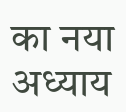का नया अध्याय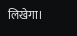लिखेगा।